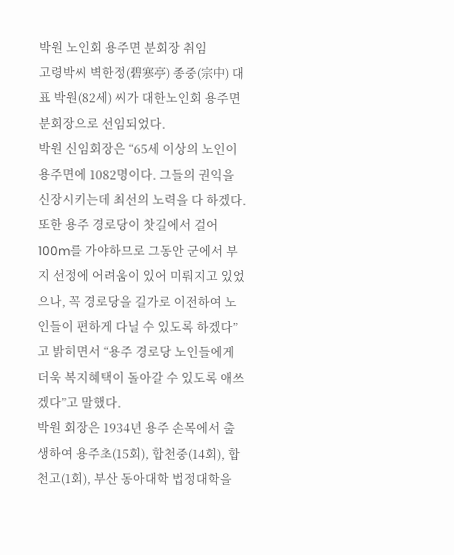박원 노인회 용주면 분회장 취임
고령박씨 벽한정(碧寒亭) 종중(宗中) 대표 박원(82세) 씨가 대한노인회 용주면 분회장으로 선임되었다.
박원 신임회장은 “65세 이상의 노인이 용주면에 1082명이다. 그들의 권익을 신장시키는데 최선의 노력을 다 하겠다. 또한 용주 경로당이 찻길에서 걸어 100m를 가야하므로 그동안 군에서 부지 선정에 어려움이 있어 미뤄지고 있었으나, 꼭 경로당을 길가로 이전하여 노인들이 편하게 다닐 수 있도록 하겠다”고 밝히면서 “용주 경로당 노인들에게 더욱 복지혜택이 돌아갈 수 있도록 애쓰겠다”고 말했다.
박원 회장은 1934년 용주 손목에서 출생하여 용주초(15회), 합천중(14회), 합천고(1회), 부산 동아대학 법정대학을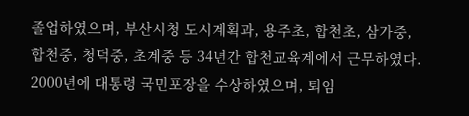졸업하였으며, 부산시청 도시계획과, 용주초, 합천초, 삼가중, 합천중, 청덕중, 초계중 등 34년간 합천교육계에서 근무하였다. 2000년에 대통령 국민포장을 수상하였으며, 퇴임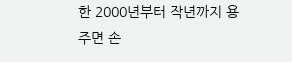한 2000년부터 작년까지 용주면 손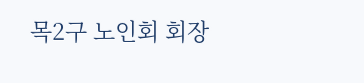목2구 노인회 회장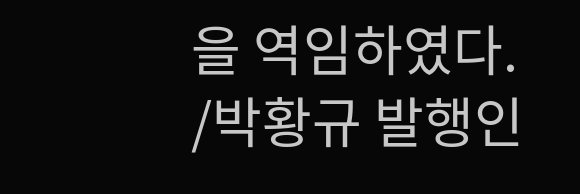을 역임하였다. /박황규 발행인